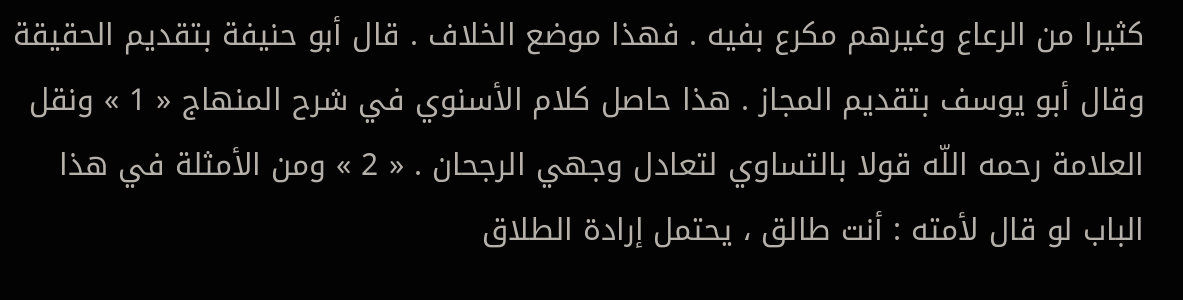كثيرا من الرعاع وغيرهم مكرع بفيه . فهذا موضع الخلاف . قال أبو حنيفة بتقديم الحقيقة وقال أبو يوسف بتقديم المجاز . هذا حاصل كلام الأسنوي في شرح المنهاج « 1 » ونقل العلامة رحمه اللّه قولا بالتساوي لتعادل وجهي الرجحان . « 2 » ومن الأمثلة في هذا الباب لو قال لأمته : أنت طالق ، يحتمل إرادة الطلاق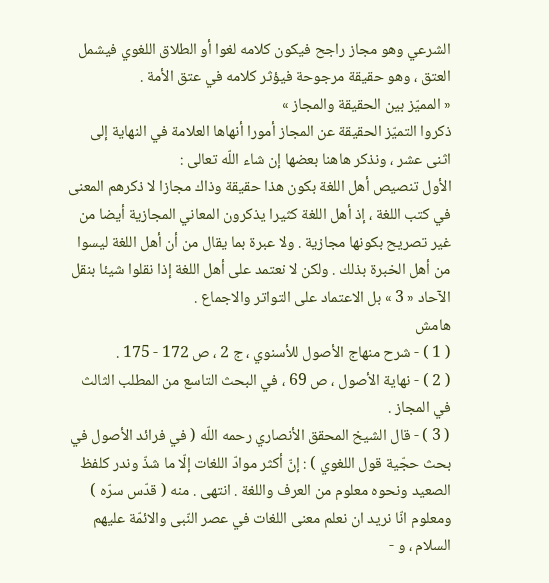الشرعي وهو مجاز راجح فيكون كلامه لغوا أو الطلاق اللغوي فيشمل العتق ، وهو حقيقة مرجوحة فيؤثر كلامه في عتق الأمة .
« المميّز بين الحقيقة والمجاز »
ذكروا التميّز الحقيقة عن المجاز أمورا أنهاها العلامة في النهاية إلى اثنى عشر ، ونذكر هاهنا بعضها إن شاء اللّه تعالى :
الأول تنصيص أهل اللغة بكون هذا حقيقة وذاك مجازا لا ذكرهم المعنى في كتب اللغة ، إذ أهل اللغة كثيرا يذكرون المعاني المجازية أيضا من غير تصريح بكونها مجازية . ولا عبرة بما يقال من أن أهل اللغة ليسوا من أهل الخبرة بذلك . ولكن لا نعتمد على أهل اللغة إذا نقلوا شيئا بنقل الآحاد « 3 » بل الاعتماد على التواتر والاجماع .
هامش
( 1 ) - شرح منهاج الأصول للأسنوي ، ج 2 ، ص 172 - 175 .
( 2 ) - نهاية الأصول ، ص 69 ، في البحث التاسع من المطلب الثالث في المجاز .
( 3 ) - قال الشيخ المحقق الأنصاري رحمه اللّه ( في فرائد الأصول في بحث حجّية قول اللغوي ) : إنّ أكثر موادّ اللغات إلّا ما شذّ وندر كلفظ الصعيد ونحوه معلوم من العرف واللغة . انتهى . منه ( قدّس سرّه )
ومعلوم انّا نريد ان نعلم معنى اللغات في عصر النّبى والائمّة عليهم السلام ، و -